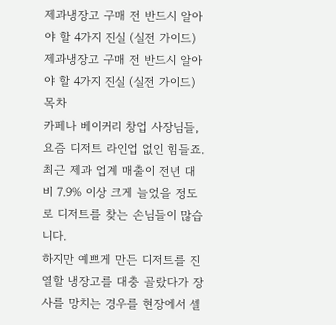제과냉장고 구매 전 반드시 알아야 할 4가지 진실 (실전 가이드)
제과냉장고 구매 전 반드시 알아야 할 4가지 진실 (실전 가이드)
목차
카페나 베이커리 창업 사장님들, 요즘 디저트 라인업 없인 힘들죠.
최근 제과 업계 매출이 전년 대비 7.9% 이상 크게 늘었을 정도로 디저트를 찾는 손님들이 많습니다.
하지만 예쁘게 만든 디저트를 진열할 냉장고를 대충 골랐다가 장사를 망치는 경우를 현장에서 셀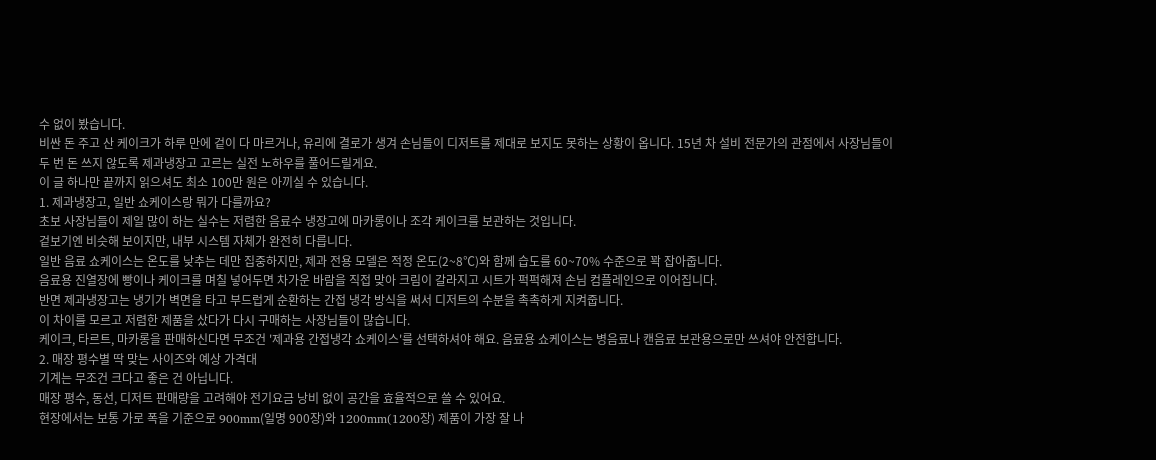수 없이 봤습니다.
비싼 돈 주고 산 케이크가 하루 만에 겉이 다 마르거나, 유리에 결로가 생겨 손님들이 디저트를 제대로 보지도 못하는 상황이 옵니다. 15년 차 설비 전문가의 관점에서 사장님들이 두 번 돈 쓰지 않도록 제과냉장고 고르는 실전 노하우를 풀어드릴게요.
이 글 하나만 끝까지 읽으셔도 최소 100만 원은 아끼실 수 있습니다.
1. 제과냉장고, 일반 쇼케이스랑 뭐가 다를까요?
초보 사장님들이 제일 많이 하는 실수는 저렴한 음료수 냉장고에 마카롱이나 조각 케이크를 보관하는 것입니다.
겉보기엔 비슷해 보이지만, 내부 시스템 자체가 완전히 다릅니다.
일반 음료 쇼케이스는 온도를 낮추는 데만 집중하지만, 제과 전용 모델은 적정 온도(2~8℃)와 함께 습도를 60~70% 수준으로 꽉 잡아줍니다.
음료용 진열장에 빵이나 케이크를 며칠 넣어두면 차가운 바람을 직접 맞아 크림이 갈라지고 시트가 퍽퍽해져 손님 컴플레인으로 이어집니다.
반면 제과냉장고는 냉기가 벽면을 타고 부드럽게 순환하는 간접 냉각 방식을 써서 디저트의 수분을 촉촉하게 지켜줍니다.
이 차이를 모르고 저렴한 제품을 샀다가 다시 구매하는 사장님들이 많습니다.
케이크, 타르트, 마카롱을 판매하신다면 무조건 '제과용 간접냉각 쇼케이스'를 선택하셔야 해요. 음료용 쇼케이스는 병음료나 캔음료 보관용으로만 쓰셔야 안전합니다.
2. 매장 평수별 딱 맞는 사이즈와 예상 가격대
기계는 무조건 크다고 좋은 건 아닙니다.
매장 평수, 동선, 디저트 판매량을 고려해야 전기요금 낭비 없이 공간을 효율적으로 쓸 수 있어요.
현장에서는 보통 가로 폭을 기준으로 900mm(일명 900장)와 1200mm(1200장) 제품이 가장 잘 나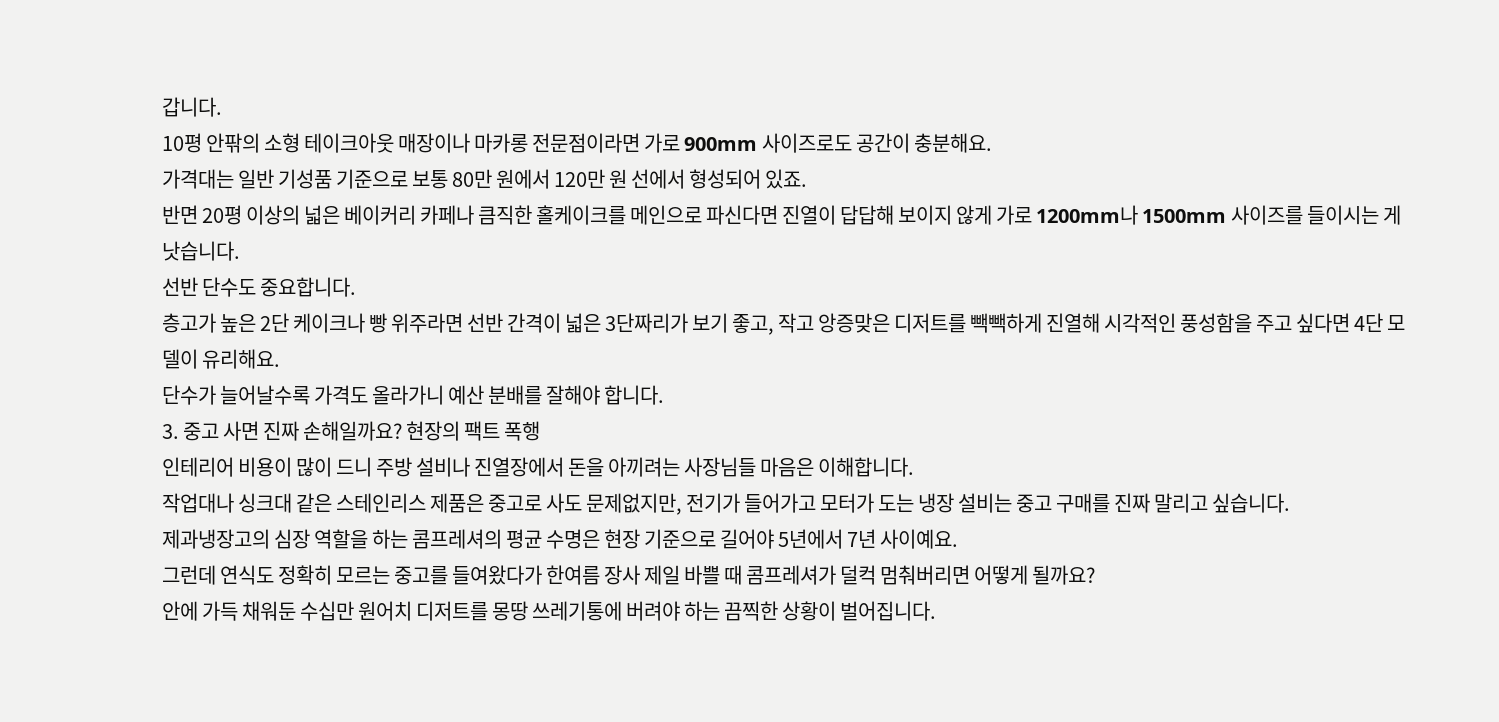갑니다.
10평 안팎의 소형 테이크아웃 매장이나 마카롱 전문점이라면 가로 900mm 사이즈로도 공간이 충분해요.
가격대는 일반 기성품 기준으로 보통 80만 원에서 120만 원 선에서 형성되어 있죠.
반면 20평 이상의 넓은 베이커리 카페나 큼직한 홀케이크를 메인으로 파신다면 진열이 답답해 보이지 않게 가로 1200mm나 1500mm 사이즈를 들이시는 게 낫습니다.
선반 단수도 중요합니다.
층고가 높은 2단 케이크나 빵 위주라면 선반 간격이 넓은 3단짜리가 보기 좋고, 작고 앙증맞은 디저트를 빽빽하게 진열해 시각적인 풍성함을 주고 싶다면 4단 모델이 유리해요.
단수가 늘어날수록 가격도 올라가니 예산 분배를 잘해야 합니다.
3. 중고 사면 진짜 손해일까요? 현장의 팩트 폭행
인테리어 비용이 많이 드니 주방 설비나 진열장에서 돈을 아끼려는 사장님들 마음은 이해합니다.
작업대나 싱크대 같은 스테인리스 제품은 중고로 사도 문제없지만, 전기가 들어가고 모터가 도는 냉장 설비는 중고 구매를 진짜 말리고 싶습니다.
제과냉장고의 심장 역할을 하는 콤프레셔의 평균 수명은 현장 기준으로 길어야 5년에서 7년 사이예요.
그런데 연식도 정확히 모르는 중고를 들여왔다가 한여름 장사 제일 바쁠 때 콤프레셔가 덜컥 멈춰버리면 어떻게 될까요?
안에 가득 채워둔 수십만 원어치 디저트를 몽땅 쓰레기통에 버려야 하는 끔찍한 상황이 벌어집니다.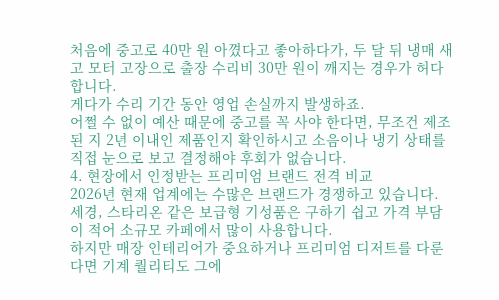처음에 중고로 40만 원 아꼈다고 좋아하다가, 두 달 뒤 냉매 새고 모터 고장으로 출장 수리비 30만 원이 깨지는 경우가 허다합니다.
게다가 수리 기간 동안 영업 손실까지 발생하죠.
어쩔 수 없이 예산 때문에 중고를 꼭 사야 한다면, 무조건 제조된 지 2년 이내인 제품인지 확인하시고 소음이나 냉기 상태를 직접 눈으로 보고 결정해야 후회가 없습니다.
4. 현장에서 인정받는 프리미엄 브랜드 전격 비교
2026년 현재 업계에는 수많은 브랜드가 경쟁하고 있습니다.
세경, 스타리온 같은 보급형 기성품은 구하기 쉽고 가격 부담이 적어 소규모 카페에서 많이 사용합니다.
하지만 매장 인테리어가 중요하거나 프리미엄 디저트를 다룬다면 기계 퀄리티도 그에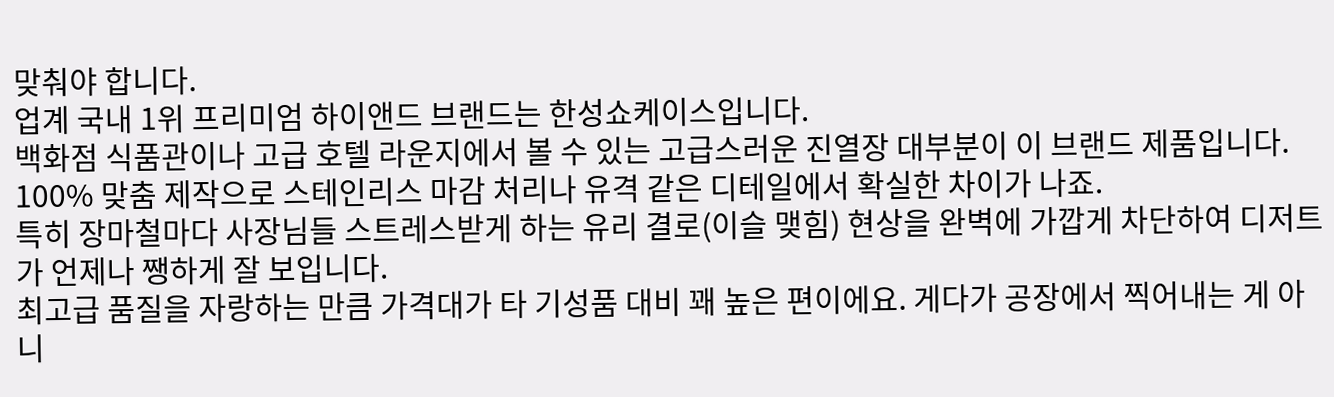맞춰야 합니다.
업계 국내 1위 프리미엄 하이앤드 브랜드는 한성쇼케이스입니다.
백화점 식품관이나 고급 호텔 라운지에서 볼 수 있는 고급스러운 진열장 대부분이 이 브랜드 제품입니다. 100% 맞춤 제작으로 스테인리스 마감 처리나 유격 같은 디테일에서 확실한 차이가 나죠.
특히 장마철마다 사장님들 스트레스받게 하는 유리 결로(이슬 맺힘) 현상을 완벽에 가깝게 차단하여 디저트가 언제나 쨍하게 잘 보입니다.
최고급 품질을 자랑하는 만큼 가격대가 타 기성품 대비 꽤 높은 편이에요. 게다가 공장에서 찍어내는 게 아니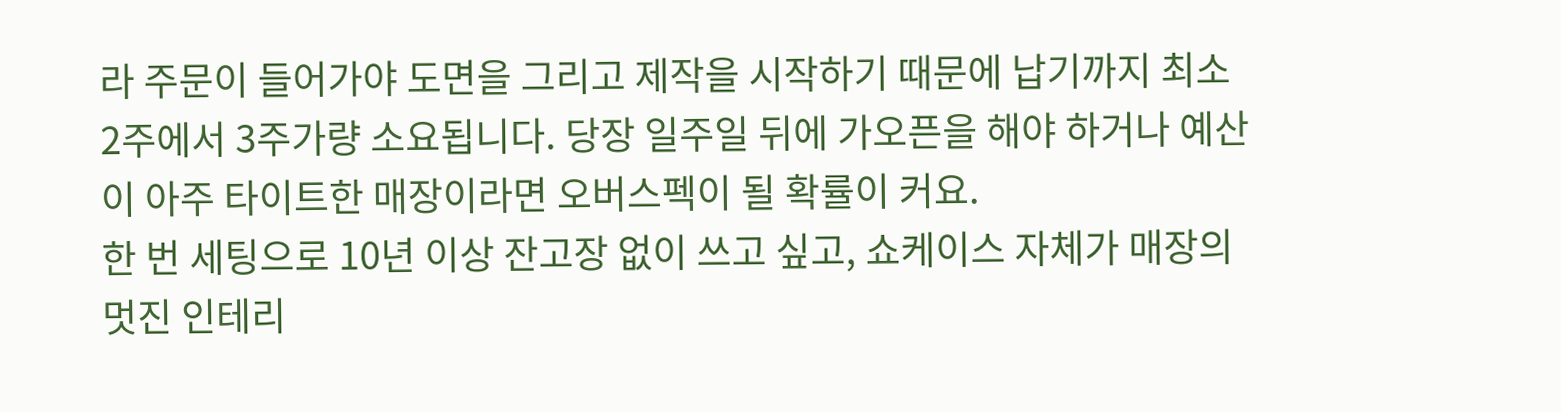라 주문이 들어가야 도면을 그리고 제작을 시작하기 때문에 납기까지 최소 2주에서 3주가량 소요됩니다. 당장 일주일 뒤에 가오픈을 해야 하거나 예산이 아주 타이트한 매장이라면 오버스펙이 될 확률이 커요.
한 번 세팅으로 10년 이상 잔고장 없이 쓰고 싶고, 쇼케이스 자체가 매장의 멋진 인테리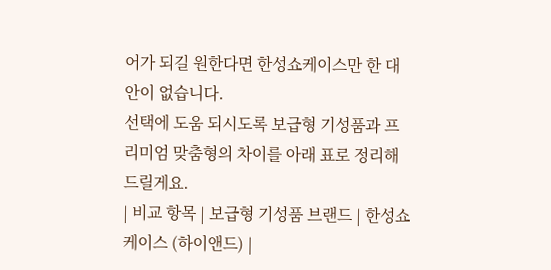어가 되길 원한다면 한성쇼케이스만 한 대안이 없습니다.
선택에 도움 되시도록 보급형 기성품과 프리미엄 맞춤형의 차이를 아래 표로 정리해 드릴게요.
| 비교 항목 | 보급형 기성품 브랜드 | 한성쇼케이스 (하이앤드) |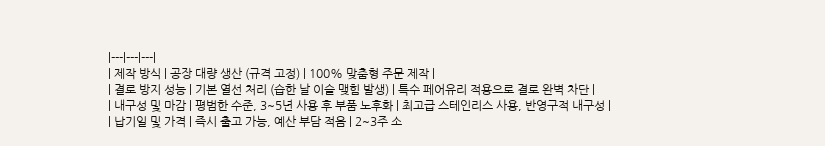|---|---|---|
| 제작 방식 | 공장 대량 생산 (규격 고정) | 100% 맞춤형 주문 제작 |
| 결로 방지 성능 | 기본 열선 처리 (습한 날 이슬 맺힘 발생) | 특수 페어유리 적용으로 결로 완벽 차단 |
| 내구성 및 마감 | 평범한 수준, 3~5년 사용 후 부품 노후화 | 최고급 스테인리스 사용, 반영구적 내구성 |
| 납기일 및 가격 | 즉시 출고 가능, 예산 부담 적음 | 2~3주 소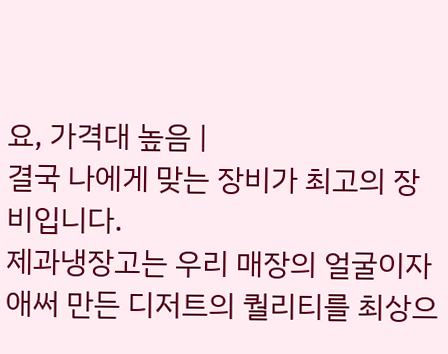요, 가격대 높음 |
결국 나에게 맞는 장비가 최고의 장비입니다.
제과냉장고는 우리 매장의 얼굴이자 애써 만든 디저트의 퀄리티를 최상으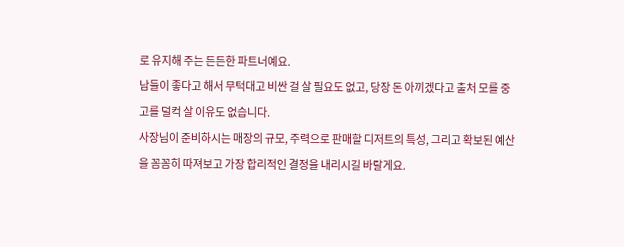로 유지해 주는 든든한 파트너예요.
남들이 좋다고 해서 무턱대고 비싼 걸 살 필요도 없고, 당장 돈 아끼겠다고 출처 모를 중고를 덜컥 살 이유도 없습니다.
사장님이 준비하시는 매장의 규모, 주력으로 판매할 디저트의 특성, 그리고 확보된 예산을 꼼꼼히 따져보고 가장 합리적인 결정을 내리시길 바랄게요.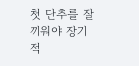첫 단추를 잘 끼워야 장기적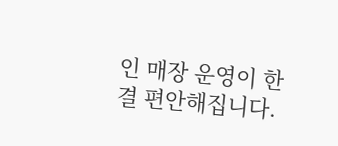인 매장 운영이 한결 편안해집니다.